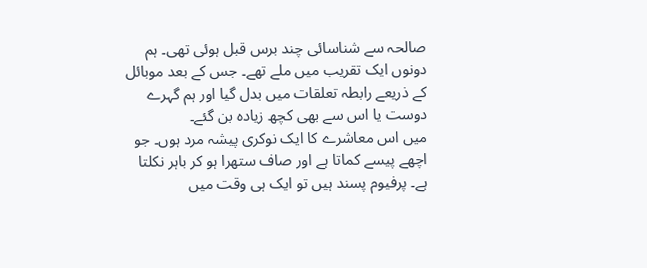صالحہ سے شناسائی چند برس قبل ہوئی تھی۔ ہم دونوں ایک تقریب میں ملے تھے۔ جس کے بعد موبائل کے ذریعے رابطہ تعلقات میں بدل گیا اور ہم گہرے دوست یا اس سے بھی کچھ زیادہ بن گئے۔
میں اس معاشرے کا ایک نوکری پیشہ مرد ہوں۔ جو اچھے پیسے کماتا ہے اور صاف ستھرا ہو کر باہر نکلتا ہے۔ پرفیوم پسند ہیں تو ایک ہی وقت میں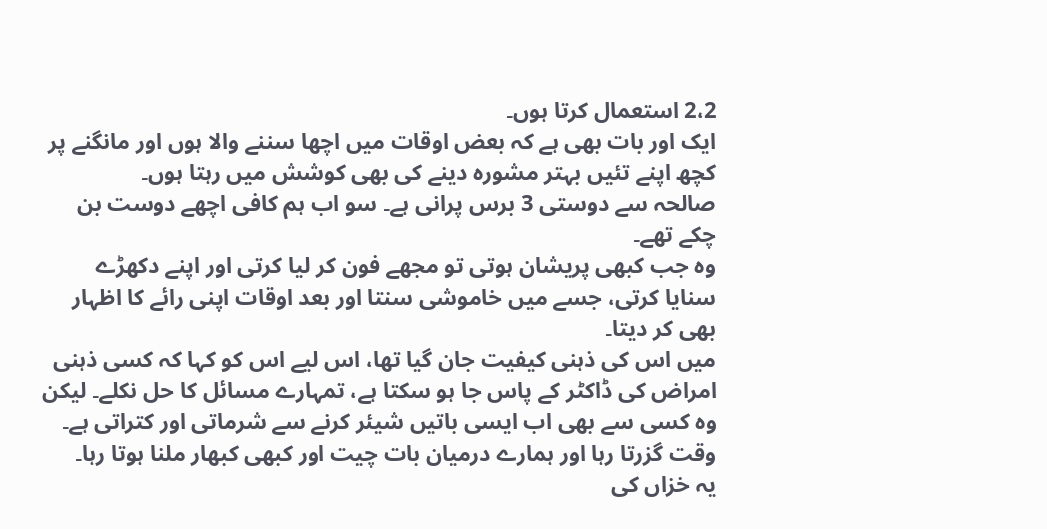2،2 استعمال کرتا ہوں۔
ایک اور بات بھی ہے کہ بعض اوقات میں اچھا سننے والا ہوں اور مانگنے پر کچھ اپنے تئیں بہتر مشورہ دینے کی بھی کوشش میں رہتا ہوں۔
صالحہ سے دوستی 3 برس پرانی ہے۔ سو اب ہم کافی اچھے دوست بن چکے تھے۔
وہ جب کبھی پریشان ہوتی تو مجھے فون کر لیا کرتی اور اپنے دکھڑے سنایا کرتی، جسے میں خاموشی سنتا اور بعد اوقات اپنی رائے کا اظہار بھی کر دیتا۔
میں اس کی ذہنی کیفیت جان گیا تھا، اس لیے اس کو کہا کہ کسی ذہنی امراض کی ڈاکٹر کے پاس جا ہو سکتا ہے، تمہارے مسائل کا حل نکلے۔ لیکن وہ کسی سے بھی اب ایسی باتیں شیئر کرنے سے شرماتی اور کتراتی ہے۔
وقت گزرتا رہا اور ہمارے درمیان بات چیت اور کبھی کبھار ملنا ہوتا رہا۔
یہ خزاں کی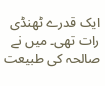ایک قدرے ٹھنڈی رات تھی۔ میں نے صالحہ کی طبیعت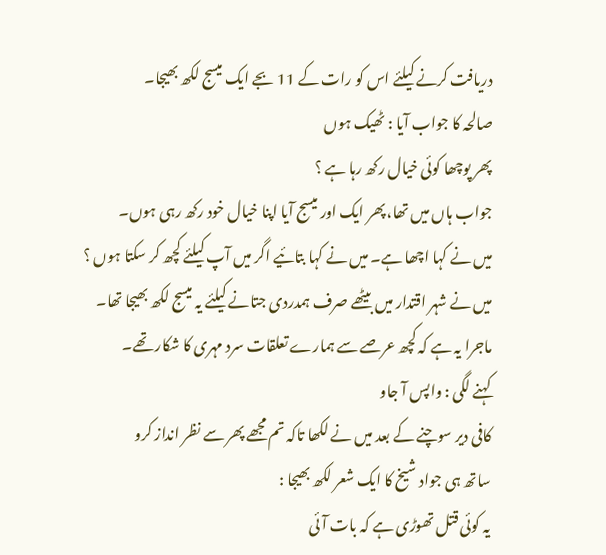دریافت کرنے کیلئے اس کو رات کے 11 بجے ایک میسج لکھ بھیجا۔
صالحہ کا جواب آیا : ٹھیک ہوں
پھر پوچھا کوئی خیال رکھ رہا ہے ؟
جواب ہاں میں تھا، پھر ایک اور میسج آیا اپنا خیال خود رکھ رہی ہوں۔
میں نے کہا اچھا ہے۔ میں نے کہا بتائیے اگر میں آپ کیلئے کچھ کر سکتا ہوں ؟
میں نے شہر اقتدار میں بیٹھے صرف ہمدردی جتانے کیلئے یہ میسج لکھ بھیجا تھا۔
ماجرا یہ ہے کہ کچھ عرصے سے ہمارے تعلقات سرد مہری کا شکار تھے۔
کہنے لگی : واپس آ جاو
کافی دیر سوچنے کے بعد میں نے لکھا تاکہ تم مجھے پھر سے نظر انداز کرو
ساتھ ہی جواد شیخ کا ایک شعر لکھ بھیجا :
یہ کوئی قتل تھوڑی ہے کہ بات آئی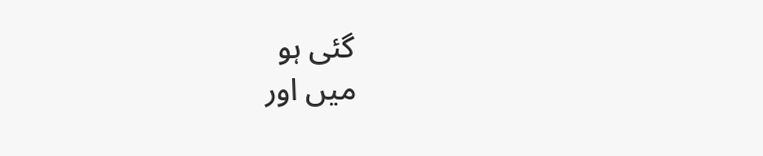گئی ہو
میں اور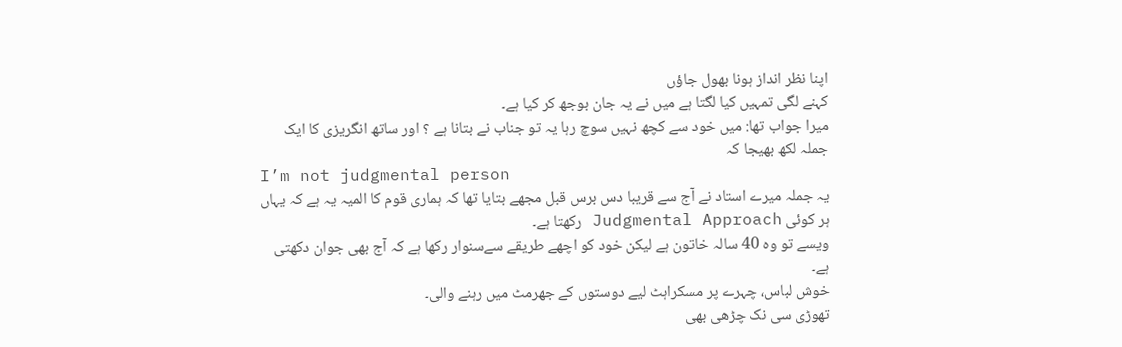اپنا نظر انداز ہونا بھول جاؤں
کہنے لگی تمہیں کیا لگتا ہے میں نے یہ جان بوجھ کر کیا ہے۔
میرا جواب تھا: میں خود سے کچھ نہیں سوچ رہا یہ تو جناب نے بتانا ہے ؟ اور ساتھ انگریزی کا ایک جملہ لکھ بھیجا کہ
I’m not judgmental person
یہ جملہ میرے استاد نے آج سے قریبا دس برس قبل مجھے بتایا تھا کہ ہماری قوم کا المیہ یہ ہے کہ یہاں ہر کوئی Judgmental Approach رکھتا ہے۔
ویسے تو وہ 40 سالہ خاتون ہے لیکن خود کو اچھے طریقے سےسنوار رکھا ہے کہ آج بھی جوان دکھتی ہے۔
خوش لباس، چہرے پر مسکراہٹ لیے دوستوں کے جھرمٹ میں رہنے والی۔
تھوڑی سی نک چڑھی بھی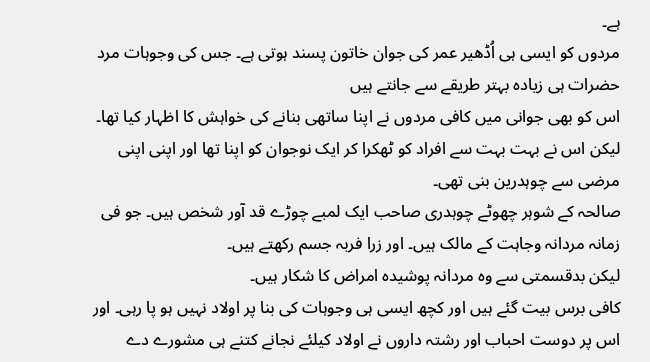ہے۔
مردوں کو ایسی ہی اُڈھیر عمر کی جوان خاتون پسند ہوتی ہے۔ جس کی وجوہات مرد حضرات ہی زیادہ بہتر طریقے سے جانتے ہیں
اس کو بھی جوانی میں کافی مردوں نے اپنا ساتھی بنانے کی خواہش کا اظہار کیا تھا۔
لیکن اس نے بہت بہت سے افراد کو ٹھکرا کر ایک نوجوان کو اپنا تھا اور اپنی اپنی مرضی سے چوہدرین بنی تھی۔
صالحہ کے شوہر چھوٹے چوہدری صاحب ایک لمبے چوڑے قد آور شخص ہیں۔ جو فی زمانہ مردانہ وجاہت کے مالک ہیں۔ اور زرا فربہ جسم رکھتے ہیں۔
لیکن بدقسمتی سے وہ مردانہ پوشیدہ امراض کا شکار ہیں۔
کافی برس بیت گئے ہیں اور کچھ ایسی ہی وجوہات کی بنا پر اولاد نہیں ہو پا رہی۔ اور اس پر دوست احباب اور رشتہ داروں نے اولاد کیلئے نجانے کتنے ہی مشورے دے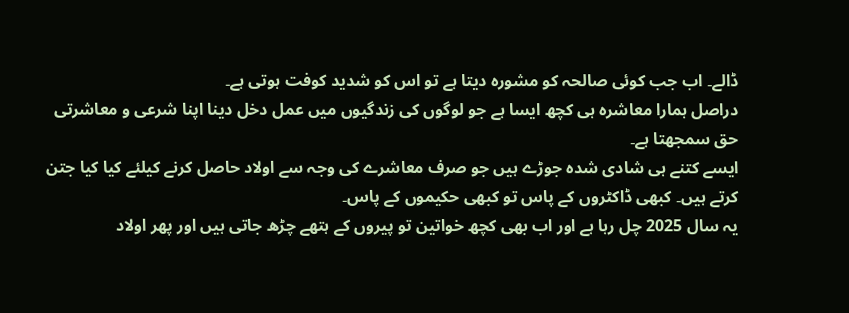ڈالے۔ اب جب کوئی صالحہ کو مشورہ دیتا ہے تو اس کو شدید کوفت ہوتی ہے۔
دراصل ہمارا معاشرہ ہی کچھ ایسا ہے جو لوگوں کی زندگیوں میں عمل دخل دینا اپنا شرعی و معاشرتی حق سمجھتا ہے۔
ایسے کتنے ہی شادی شدہ جوڑے ہیں جو صرف معاشرے کی وجہ سے اولاد حاصل کرنے کیلئے کیا کیا جتن کرتے ہیں۔ کبھی ڈاکٹروں کے پاس تو کبھی حکیموں کے پاس۔
یہ سال 2025 چل رہا ہے اور اب بھی کچھ خواتین تو پیروں کے ہتھے چڑھ جاتی ہیں اور پھر اولاد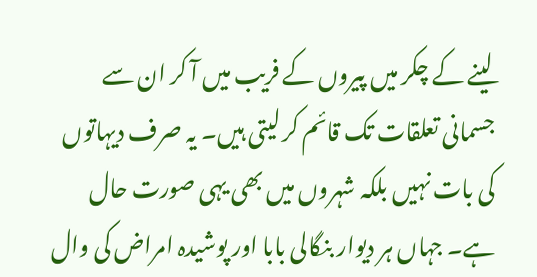لینے کے چکر میں پیروں کے فریب میں آ کر ان سے جسمانی تعلقات تک قائم کر لیتی ہیں۔ یہ صرف دیہاتوں کی بات نہیں بلکہ شہروں میں بھی یہی صورت حال ہے۔ جہاں ہر دیوار بنگالی بابا اور پوشیدہ امراض کی وال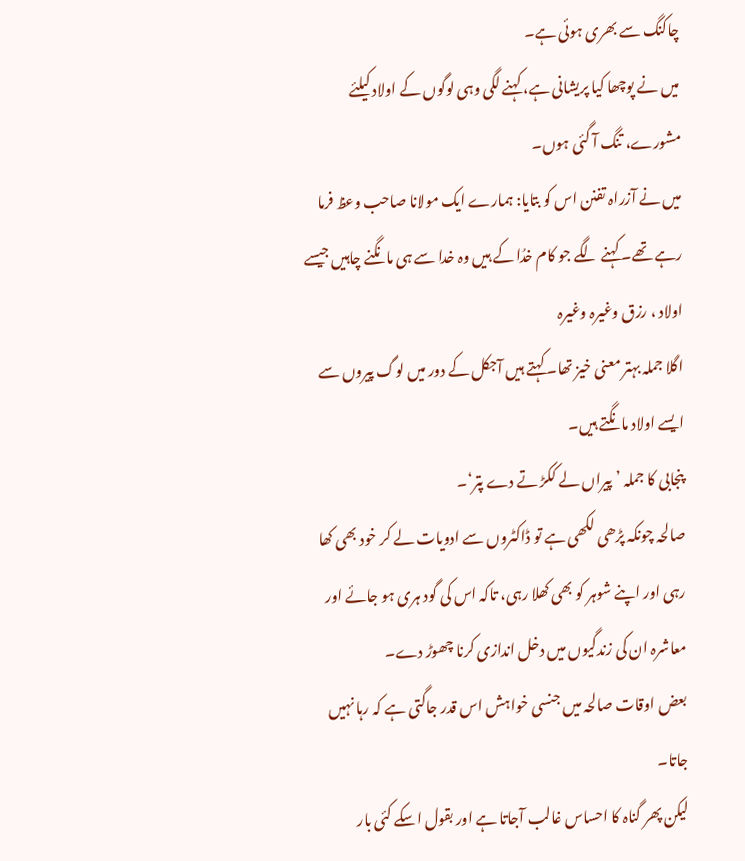چاکنگ سے بھری ہوئی ہے۔
میں نے پوچھا کیا پریشانی ہے، کہنے لگی وہی لوگوں کے اولاد کیلئے مشورے، تنگ آ گئی ہوں۔
میں نے آزراہ تفنن اس کو بتایا: ہمارے ایک مولانا صاحب وعظ فرما رہے تھے۔ کہنے لگے جو کام خدُا کے ہیں وہ خدا سے ہی مانگنے چاہیں جیسے اولاد ، رزق وغیرہ وغیرہ
اگلا جملہ بہتر معنی خیز تھا۔ کہتے ہیں آجکل کے دور میں لوگ پیروں سے ایسے اولاد مانگتے ہیں۔
پنجابی کا جملہ ’پیراں لے ککڑ تے دے پتر‘۔
صالحہ چونکہ پڑھی لکھی ہے تو ڈاکٹروں سے ادویات لے کر خود بھی کھا رہی اور اپنے شوہر کو بھی کھلا رہی، تاکہ اس کی گود ہری ہو جائے اور معاشرہ ان کی زندگیوں میں دخل اندازی کرنا چھوڑ دے۔
بعض اوقات صالحہ میں جنسی خواہش اس قدر جاگتی ہے کہ رہا نہیں جاتا۔
لیکن پھر گناہ کا احساس غالب آجاتا ہے اور بقول اسکے کئی بار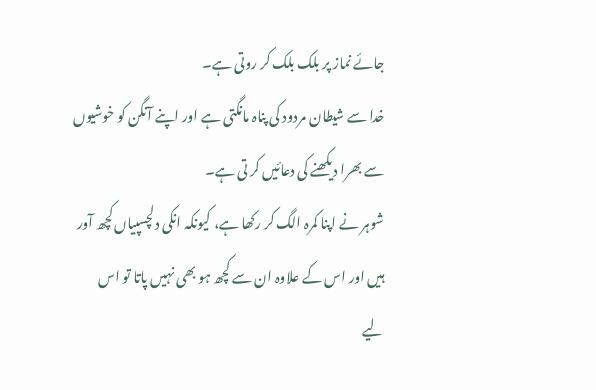جائے نماز پر بلک بلک کر روتی ہے۔
خدا سے شیطان مردود کی پناہ مانگتی ہے اور اپنے آنگن کو خوشیوں سے بھرا دیکھنے کی دعائیں کر تی ہے۔
شوہر نے اپنا کمرہ الگ کر رکھا ہے، کیونکہ انکی دلچسپیاں کچھ آور ہیں اور اس کے علاوہ ان سے کچھ ہو بھی نہیں پاتا تو اس لیے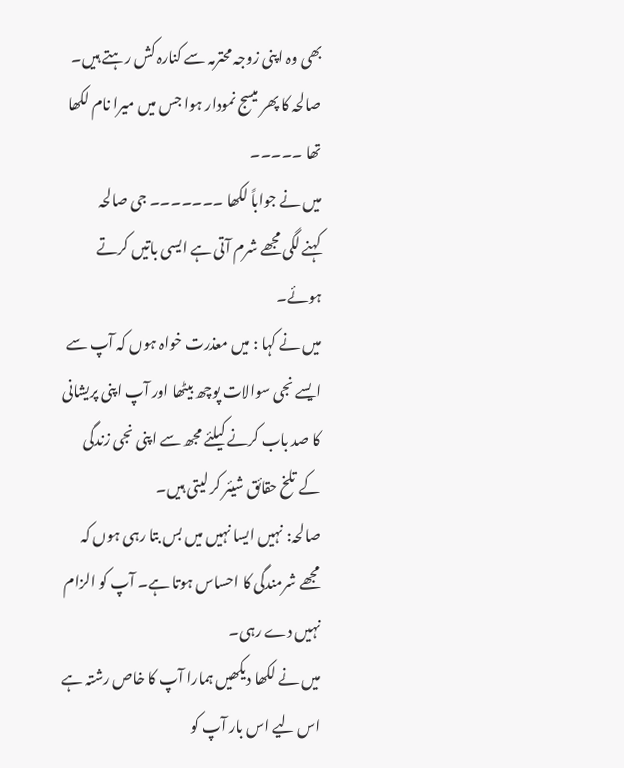بھی وہ اپنی زوجہ محترمہ سے کنارہ کش رہتے ہیں۔
صالحہ کا پھر میسج نمودار ہوا جس میں میرا نام لکھا تھا ۔۔۔۔۔
میں نے جواباً لکھا ۔۔۔۔۔۔۔ جی صالحہ
کہنے لگی مجھے شرم آتی ہے ایسی باتیں کرتے ہوئے۔
میں نے کہا : میں معذرت خواہ ہوں کہ آپ سے ایسے نجی سوالات پوچھ بیٹھا اور آپ اپنی پریشانی کا صد باب کرنے کیلئے مجھ سے اپنی نجی زندگی کے تلخ حقائق شیئر کر لیتی ہیں۔
صالحہ: نہیں ایسا نہیں میں بس بتا رہی ہوں کہ مجھے شرمندگی کا احساس ہوتا ہے۔ آپ کو الزام نہیں دے رہی۔
میں نے لکھا دیکھیں ہمارا آپ کا خاص رشتہ ہے اس لیے اس بار آپ کو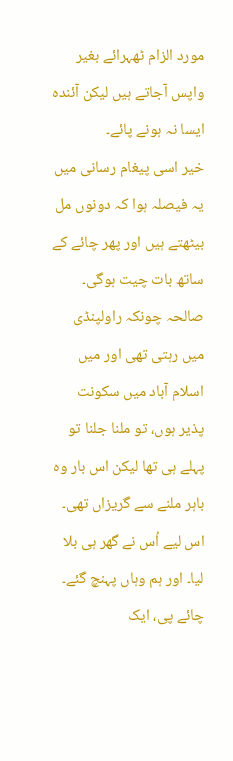مورد الزام ٹھہرائے بغیر واپس آجاتے ہیں لیکن آئندہ ایسا نہ ہونے پائے۔
خیر اسی پیغام رسانی میں یہ فیصلہ ہوا کہ دونوں مل بیٹھتے ہیں اور پھر چائے کے ساتھ بات چیت ہوگی۔
صالحہ چونکہ راولپنڈی میں رہتی تھی اور میں اسلام آباد میں سکونت پذیر ہوں، تو ملنا جلنا تو پہلے ہی تھا لیکن اس بار وہ باہر ملنے سے گریزاں تھی۔ اس لیے اُس نے گھر ہی بلا لیا۔ اور ہم وہاں پہنچ گئے۔
چائے پی، ایک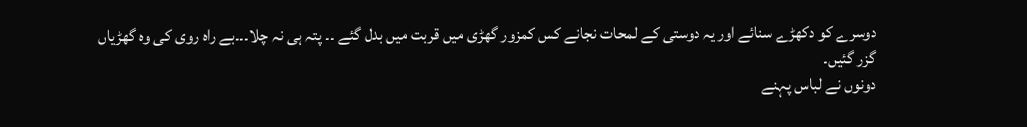دوسرے کو دکھڑے سنائے اور یہ دوستی کے لمحات نجانے کس کمزور گھڑی میں قربت میں بدل گئے ۔۔ پتہ ہی نہ چلا۔۔۔بے راہ روی کی وہ گھڑیاں گزر گئیں۔
دونوں نے لباس پہنے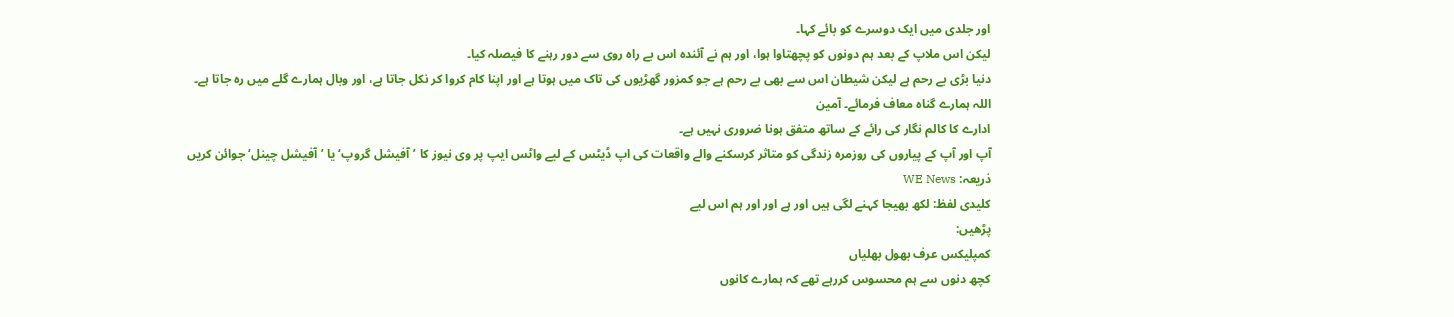اور جلدی میں ایک دوسرے کو بائے کہا۔
لیکن اس ملاپ کے بعد ہم دونوں کو پچھتاوا ہوا، اور ہم نے آئندہ اس بے راہ روی سے دور رہنے کا فیصلہ کیا۔
دنیا بڑی بے رحم ہے لیکن شیطان اس سے بھی بے رحم ہے جو کمزور گھڑیوں کی تاک میں ہوتا ہے اور اپنا کام کروا کر نکل جاتا ہے، اور وبال ہمارے گلے میں رہ جاتا ہے۔
اللہ ہمارے گناہ معاف فرمائے۔ آمین
ادارے کا کالم نگار کی رائے کے ساتھ متفق ہونا ضروری نہیں ہے۔
آپ اور آپ کے پیاروں کی روزمرہ زندگی کو متاثر کرسکنے والے واقعات کی اپ ڈیٹس کے لیے واٹس ایپ پر وی نیوز کا ’آفیشل گروپ‘ یا ’آفیشل چینل‘ جوائن کریں
ذریعہ: WE News
کلیدی لفظ: لکھ بھیجا کہنے لگی ہیں اور ہے اور اور ہم اس لیے
پڑھیں:
کمپلیکس عرف بھول بھلیاں
کچھ دنوں سے ہم محسوس کررہے تھے کہ ہمارے کانوں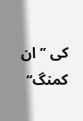کی ’’ان کمنگ‘‘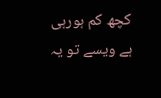کچھ کم ہورہی ہے ویسے تو یہ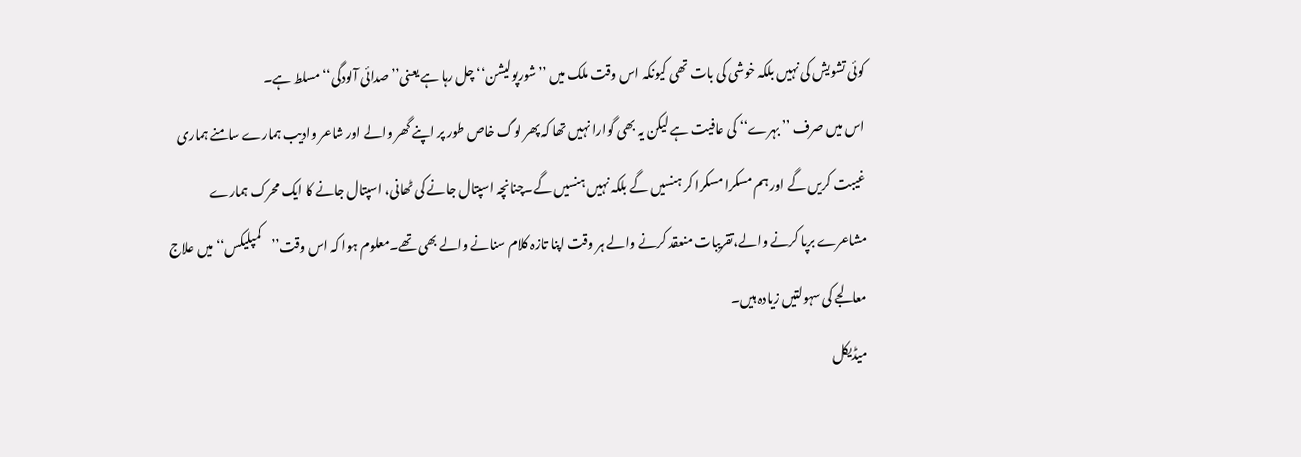کوئی تشویش کی نہیں بلکہ خوشی کی بات تھی کیونکہ اس وقت ملک میں ’’شورپولیشن‘‘ چل رہا ہے یعنی’’صدائی آلودگی‘‘ مسلط ہے۔
اس میں صرف ’’بہرے‘‘ کی عافیت ہے لیکن یہ بھی گوارا نہیں تھا کہ پھر لوگ خاص طور پر اپنے گھر والے اور شاعر وادیب ہمارے سامنے ہماری غیبت کریں گے اور ہم مسکرا مسکرا کر ہنسیں گے بلکہ نہیں ہنسیں گے۔چنانچہ اسپتال جانے کی ٹھانی، اسپتال جانے کا ایک محرک ہمارے مشاعرے برپا کرنے والے،تقریبات منعقد کرنے والے ہر وقت اپنا تازہ کلام سنانے والے بھی تھے۔معلوم ہوا کہ اس وقت’’کمپلیکس‘‘ میں علاج معالجے کی سہولتیں زیادہ ہیں۔
میڈیکل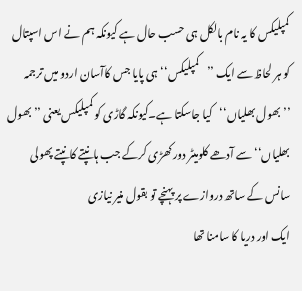کمپلیکس کا یہ نام بالکل ہی حسب حال ہے کیونکہ ہم نے اس اسپتال کو ہر لحاظ سے ایک ’’کمپلیکس‘‘ ہی پایا جس کاآسان اردو میں ترجمہ ’’بھول بھلیاں‘‘کیا جاسکتا ہے۔کیونکہ گاڑی کو کمپلیکس یعنی ’’بھول بھلیاں‘‘ سے آدھے کلومیٹر دور کھڑی کرکے جب ہانپتے کانپتے پھولی سانس کے ساتھ دروازے پر پہنچے تو بقول منیر نیازی
ایک اور دریا کا سامنا تھا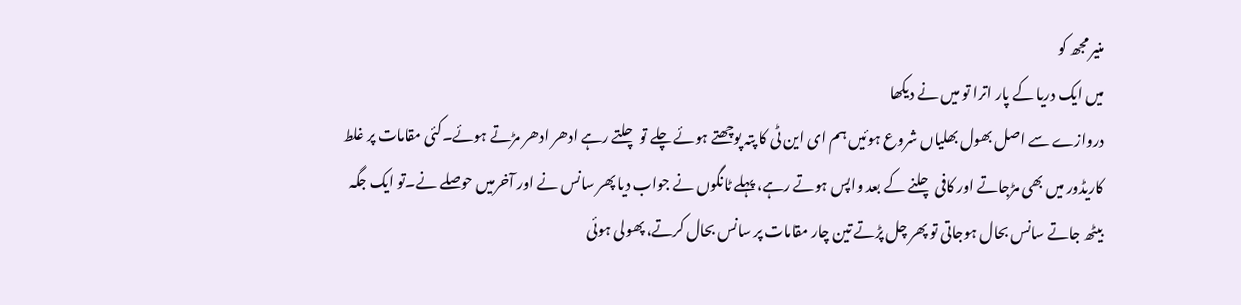منیر مجھ کو
میں ایک دریا کے پار اترا تو میں نے دیکھا
دروازے سے اصل بھول بھلیاں شروع ہوئیں ہم ای این ٹی کا پتہ پوچھتے ہوئے چلے تو چلتے رہے ادھر ادھر مڑتے ہوئے۔کئی مقامات پر غلط کاریڈور میں بھی مڑجاتے اور کافی چلنے کے بعد واپس ہوتے رہے، پہلے ٹانگوں نے جواب دیا پھر سانس نے اور آخرمیں حوصلے نے۔تو ایک جگہ بیٹھ جاتے سانس بحال ہوجاتی تو پھر چل پڑتے تین چار مقامات پر سانس بحال کرتے، پھولی ہوئی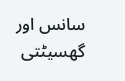سانس اور گھسیٹتی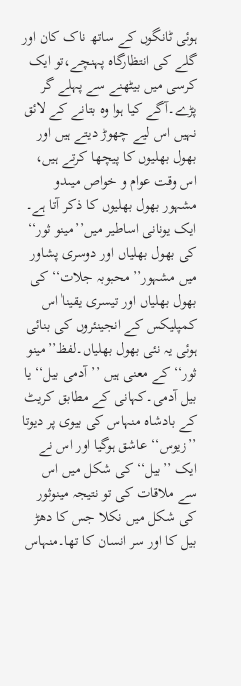ہوئی ٹانگوں کے ساتھ ناک کان اور گلے کی انتظارگاہ پہنچے،تو ایک کرسی میں بیٹھنے سے پہلے گر پڑے۔آگے کیا ہوا وہ بتانے کے لائق نہیں اس لیے چھوڑ دیتے ہیں اور بھول بھلیوں کا پیچھا کرتے ہیں، اس وقت عوام و خواص میںدو مشہور بھول بھلیوں کا ذکر آتا ہے۔
ایک یونانی اساطیر میں’’مینو ثور‘‘ کی بھول بھلیاں اور دوسری پشاور میں مشہور’’محبوبہ جلات‘‘ کی بھول بھلیاں اور تیسری یقیناٰ اس کمپلیکس کے انجینئروں کی بنائی ہوئی یہ نئی بھول بھلیاں۔لفظ’’مینو ثور‘‘ کے معنی ہیں ’’آدمی بیل‘‘ یا بیل آدمی۔کہانی کے مطابق کریٹ کے بادشاہ منہاس کی بیوی پر دیوتا ’’زیوس‘‘ عاشق ہوگیا اور اس نے ایک ’’بیل‘‘ کی شکل میں اس سے ملاقات کی تو نتیجہ مینوثور کی شکل میں نکلا جس کا دھڑ بیل کا اور سر انسان کا تھا۔منہاس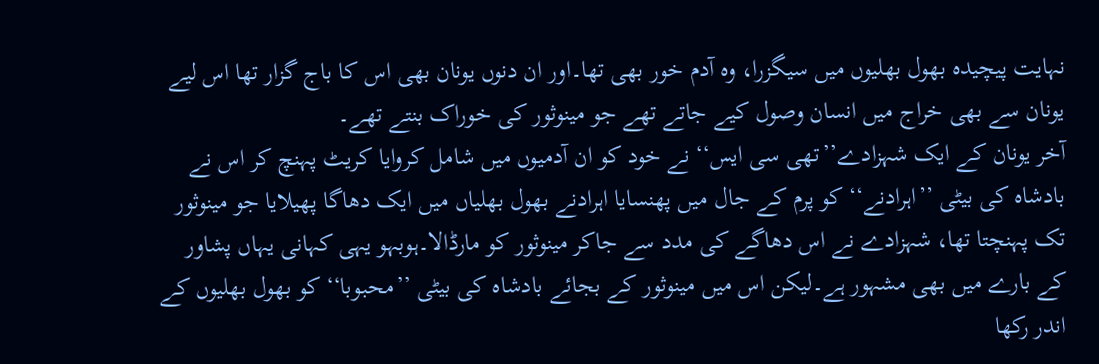نہایت پیچیدہ بھول بھلیوں میں سیگزرا، وہ آدم خور بھی تھا۔اور ان دنوں یونان بھی اس کا باج گزار تھا اس لیے یونان سے بھی خراج میں انسان وصول کیے جاتے تھے جو مینوثور کی خوراک بنتے تھے۔
آخر یونان کے ایک شہزادے’’تھی سی ایس‘‘ نے خود کو ان آدمیوں میں شامل کروایا کریٹ پہنچ کر اس نے بادشاہ کی بیٹی ’’اہرادنے‘‘ کو پرم کے جال میں پھنسایا اہرادنے بھول بھلیاں میں ایک دھاگا پھیلایا جو مینوثور تک پہنچتا تھا، شہزادے نے اس دھاگے کی مدد سے جاکر مینوثور کو مارڈالا۔ہوبہو یہی کہانی یہاں پشاور کے بارے میں بھی مشہور ہے۔لیکن اس میں مینوثور کے بجائے بادشاہ کی بیٹی ’’محبوبا‘‘ کو بھول بھلیوں کے اندر رکھا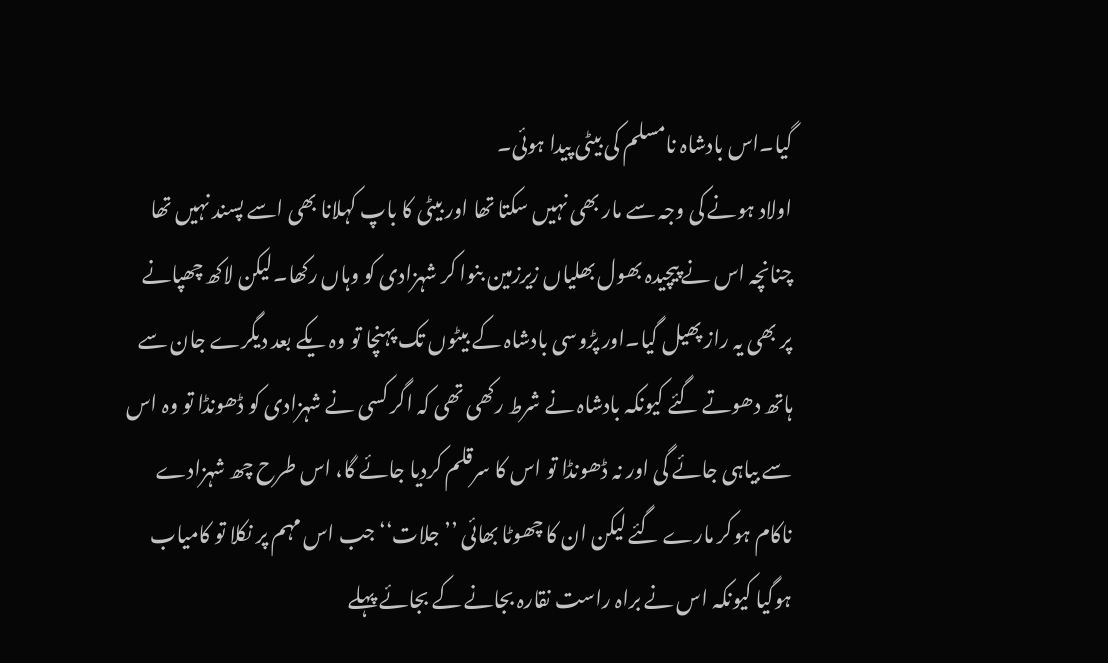گیا۔اس بادشاہ نامسلم کی بیٹی پیدا ہوئی۔
اولاد ہونے کی وجہ سے مار بھی نہیں سکتا تھا اور بیٹی کا باپ کہلانا بھی اسے پسند نہیں تھا چنانچہ اس نے پیچیدہ بھول بھلیاں زیرزمین بنوا کر شہزادی کو وہاں رکھا۔لیکن لاکھ چھپانے پر بھی یہ راز پھیل گیا۔اور پڑوسی بادشاہ کے بیٹوں تک پہنچا تو وہ یکے بعد دیگرے جان سے ہاتھ دھوتے گئے کیونکہ بادشاہ نے شرط رکھی تھی کہ اگر کسی نے شہزادی کو ڈھونڈا تو وہ اس سے بیاہی جائے گی اور نہ ڈھونڈا تو اس کا سرقلم کردیا جائے گا، اس طرح چھ شہزادے ناکام ہوکر مارے گئے لیکن ان کا چھوٹا بھائی ’’جلات‘‘ جب اس مہم پر نکلا تو کامیاب ہوگیا کیونکہ اس نے براہ راست نقارہ بجانے کے بجائے پہلے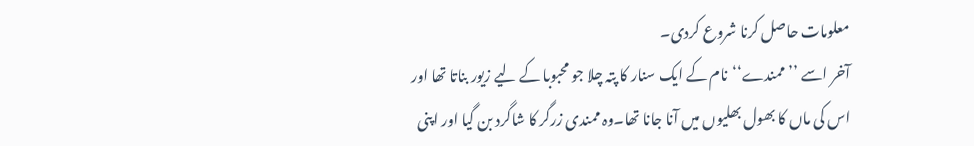معلومات حاصل کرنا شروع کردی۔
آخر اسے ’’ممندے‘‘نام کے ایک سنار کا پتہ چلا جو محبوبا کے لیے زیور بناتا تھا اور اس کی ماں کا بھول بھلیوں میں آنا جانا تھا۔وہ ممندی زرگر کا شاگرد بن گیا اور اپنی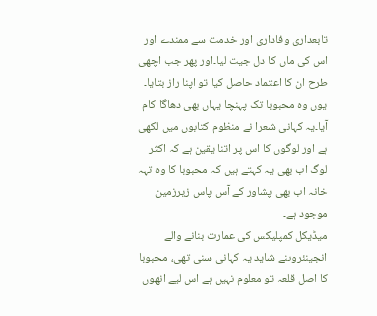تابعداری وفاداری اور خدمت سے ممندے اور اس کی ماں کا دل جیت لیا۔اور پھر جب اچھی طرح ان کا اعتماد حاصل کیا تو اپنا راز بتایا۔ یوں وہ محبوبا تک پہنچا یہاں بھی دھاگا کام آیا۔یہ کہانی شعرا نے منظوم کتابوں میں لکھی ہے اور لوگوں کا اس پر اتنا یقین ہے کہ اکثر لوگ اب بھی یہ کہتے ہیں کہ محبوبا کا وہ تہہ خانہ اب بھی پشاور کے آس پاس زیرزمین موجود ہے۔
میڈیکل کمپلیکس کی عمارت بنانے والے انجینئروںنے شاید یہ کہانی سنی تھی، محبوبا کا اصل قلعہ تو معلوم نہیں ہے اس لیے انھوں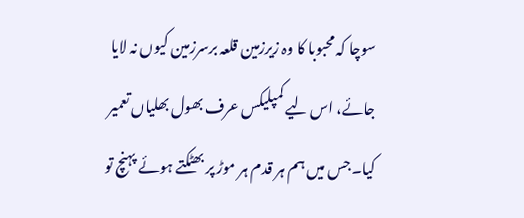سوچا کہ محبوبا کا وہ زیرزمین قلعہ برسرزمین کیوں نہ لایا جائے، اس لیے کمپلیکس عرف بھول بھلیاں تعمیر کیا۔جس میں ہم ہر قدم ہر موڑ پر بھٹکتے ہوئے پہنچ تو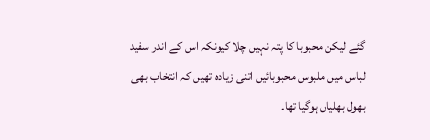گئے لیکن محبوبا کا پتہ نہیں چلا کیونکہ اس کے اندر سفید لباس میں ملبوس محبوبائیں اتنی زیادہ تھیں کہ انتخاب بھی بھول بھلیاں ہوگیا تھا۔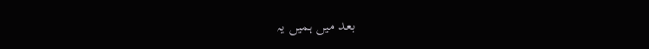بعد میں ہمیں یہ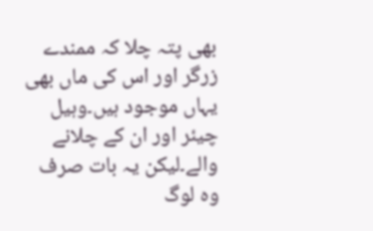بھی پتہ چلا کہ ممندے زرگر اور اس کی ماں بھی یہاں موجود ہیں۔وہیل چیئر اور ان کے چلانے والے۔لیکن یہ بات صرف وہ لوگ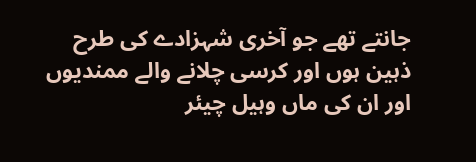جانتے تھے جو آخری شہزادے کی طرح ذہین ہوں اور کرسی چلانے والے ممندیوں اور ان کی ماں وہیل چیئر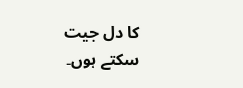کا دل جیت سکتے ہوں۔